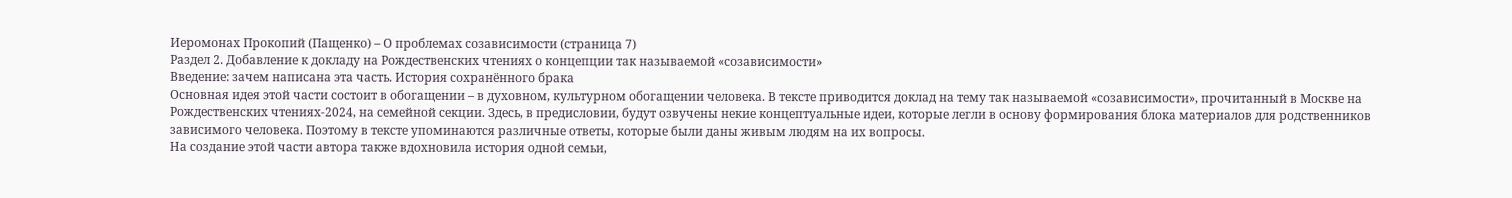Иеромонах Прокопий (Пащенко) – О проблемах созависимости (страница 7)
Раздел 2. Добавление к докладу на Рождественских чтениях о концепции так называемой «созависимости»
Введение: зачем написана эта часть. История сохранённого брака
Основная идея этой части состоит в обогащении – в духовном, культурном обогащении человека. В тексте приводится доклад на тему так называемой «созависимости», прочитанный в Москве на Рождественских чтениях-2024, на семейной секции. Здесь, в предисловии, будут озвучены некие концептуальные идеи, которые легли в основу формирования блока материалов для родственников зависимого человека. Поэтому в тексте упоминаются различные ответы, которые были даны живым людям на их вопросы.
На создание этой части автора также вдохновила история одной семьи,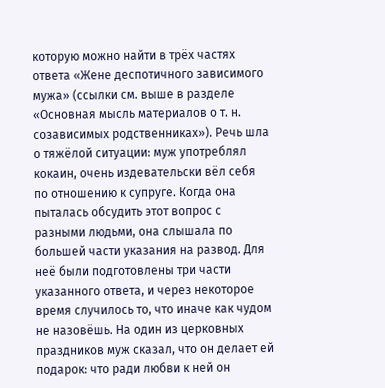которую можно найти в трёх частях ответа «Жене деспотичного зависимого мужа» (ссылки см. выше в разделе «Основная мысль материалов о т. н. созависимых родственниках»). Речь шла о тяжёлой ситуации: муж употреблял кокаин, очень издевательски вёл себя по отношению к супруге. Когда она пыталась обсудить этот вопрос с разными людьми, она слышала по большей части указания на развод. Для неё были подготовлены три части указанного ответа, и через некоторое время случилось то, что иначе как чудом не назовёшь. На один из церковных праздников муж сказал, что он делает ей подарок: что ради любви к ней он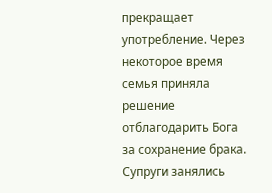прекращает употребление. Через некоторое время семья приняла решение отблагодарить Бога за сохранение брака. Супруги занялись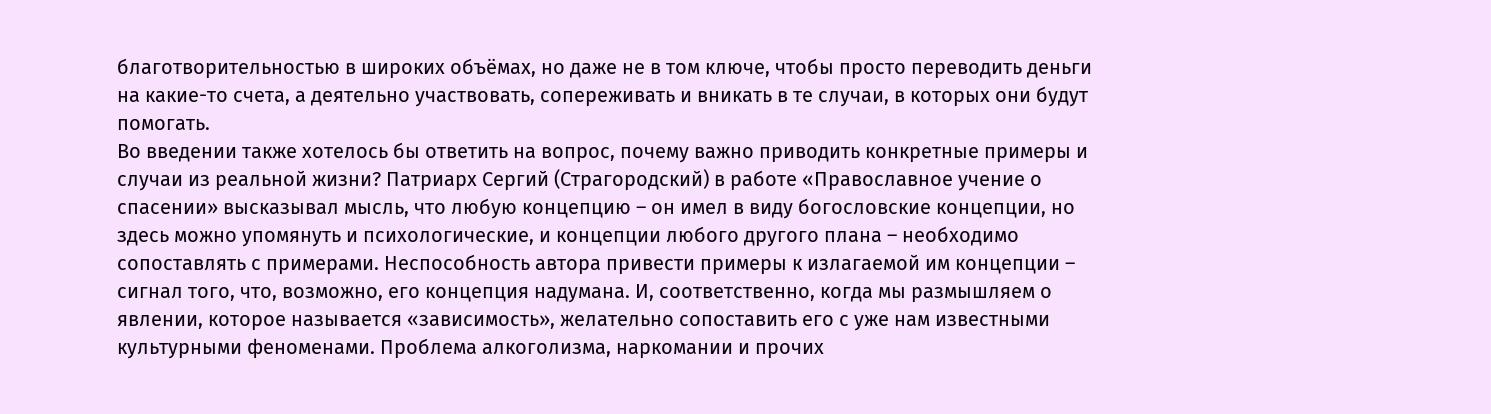благотворительностью в широких объёмах, но даже не в том ключе, чтобы просто переводить деньги на какие-то счета, а деятельно участвовать, сопереживать и вникать в те случаи, в которых они будут помогать.
Во введении также хотелось бы ответить на вопрос, почему важно приводить конкретные примеры и случаи из реальной жизни? Патриарх Сергий (Страгородский) в работе «Православное учение о спасении» высказывал мысль, что любую концепцию – он имел в виду богословские концепции, но здесь можно упомянуть и психологические, и концепции любого другого плана – необходимо сопоставлять с примерами. Неспособность автора привести примеры к излагаемой им концепции – сигнал того, что, возможно, его концепция надумана. И, соответственно, когда мы размышляем о явлении, которое называется «зависимость», желательно сопоставить его с уже нам известными культурными феноменами. Проблема алкоголизма, наркомании и прочих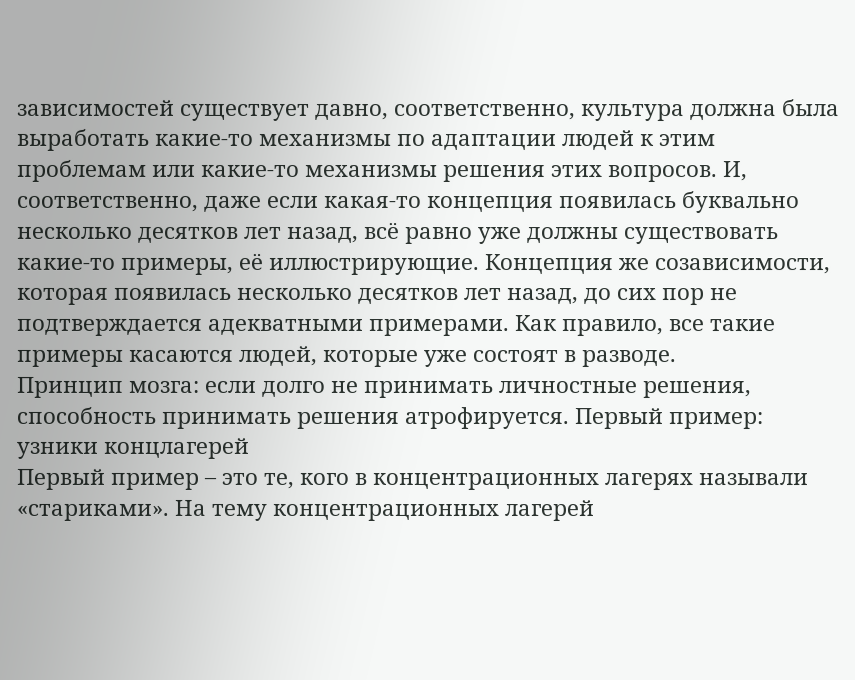зависимостей существует давно, соответственно, культура должна была выработать какие-то механизмы по адаптации людей к этим проблемам или какие-то механизмы решения этих вопросов. И, соответственно, даже если какая-то концепция появилась буквально несколько десятков лет назад, всё равно уже должны существовать какие-то примеры, её иллюстрирующие. Концепция же созависимости, которая появилась несколько десятков лет назад, до сих пор не подтверждается адекватными примерами. Как правило, все такие примеры касаются людей, которые уже состоят в разводе.
Принцип мозга: если долго не принимать личностные решения, способность принимать решения атрофируется. Первый пример: узники концлагерей
Первый пример – это те, кого в концентрационных лагерях называли «стариками». На тему концентрационных лагерей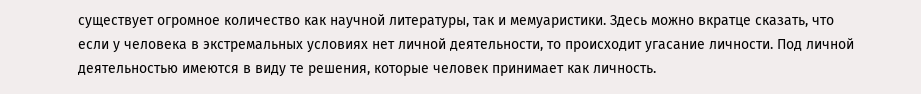существует огромное количество как научной литературы, так и мемуаристики. Здесь можно вкратце сказать, что если у человека в экстремальных условиях нет личной деятельности, то происходит угасание личности. Под личной деятельностью имеются в виду те решения, которые человек принимает как личность.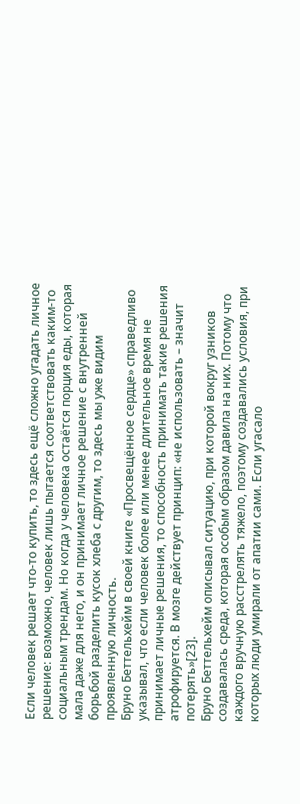Если человек решает что-то купить, то здесь ещё сложно угадать личное решение: возможно, человек лишь пытается соответствовать каким-то социальным трендам. Но когда у человека остаётся порция еды, которая мала даже для него, и он принимает личное решение с внутренней борьбой разделить кусок хлеба с другим, то здесь мы уже видим проявленную личность.
Бруно Беттельхейм в своей книге «Просвещённое сердце» справедливо указывал, что если человек более или менее длительное время не принимает личные решения, то способность принимать такие решения атрофируется. В мозге действует принцип: «не использовать – значит потерять»[23].
Бруно Беттельхейм описывал ситуацию, при которой вокруг узников создавалась среда, которая особым образом давила на них. Потому что каждого вручную расстрелять тяжело, поэтому создавались условия, при которых люди умирали от апатии сами. Если угасало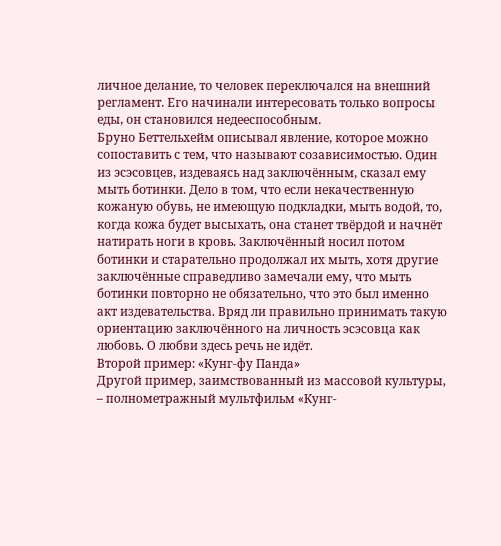личное делание, то человек переключался на внешний регламент. Его начинали интересовать только вопросы еды, он становился недееспособным.
Бруно Беттельхейм описывал явление, которое можно сопоставить с тем, что называют созависимостью. Один из эсэсовцев, издеваясь над заключённым, сказал ему мыть ботинки. Дело в том, что если некачественную кожаную обувь, не имеющую подкладки, мыть водой, то, когда кожа будет высыхать, она станет твёрдой и начнёт натирать ноги в кровь. Заключённый носил потом ботинки и старательно продолжал их мыть, хотя другие заключённые справедливо замечали ему, что мыть ботинки повторно не обязательно, что это был именно акт издевательства. Вряд ли правильно принимать такую ориентацию заключённого на личность эсэсовца как любовь. О любви здесь речь не идёт.
Второй пример: «Кунг-фу Панда»
Другой пример, заимствованный из массовой культуры, – полнометражный мультфильм «Кунг-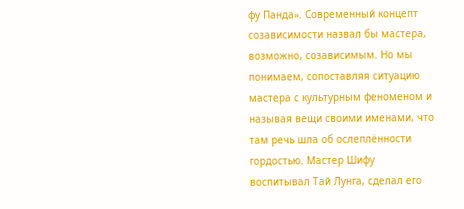фу Панда». Современный концепт созависимости назвал бы мастера, возможно, созависимым. Но мы понимаем, сопоставляя ситуацию мастера с культурным феноменом и называя вещи своими именами, что там речь шла об ослеплённости гордостью. Мастер Шифу воспитывал Тай Лунга, сделал его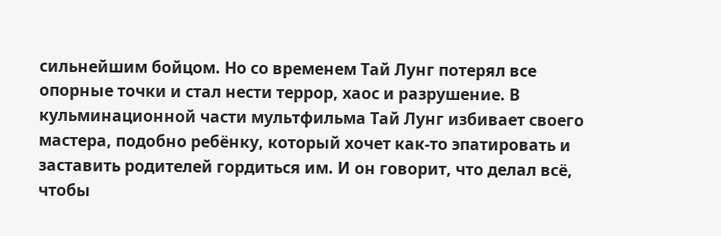сильнейшим бойцом. Но со временем Тай Лунг потерял все опорные точки и стал нести террор, хаос и разрушение. В кульминационной части мультфильма Тай Лунг избивает своего мастера, подобно ребёнку, который хочет как-то эпатировать и заставить родителей гордиться им. И он говорит, что делал всё, чтобы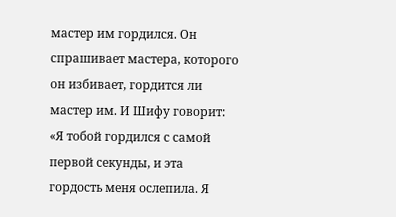мастер им гордился. Он спрашивает мастера, которого он избивает, гордится ли мастер им. И Шифу говорит: «Я тобой гордился с самой первой секунды, и эта гордость меня ослепила. Я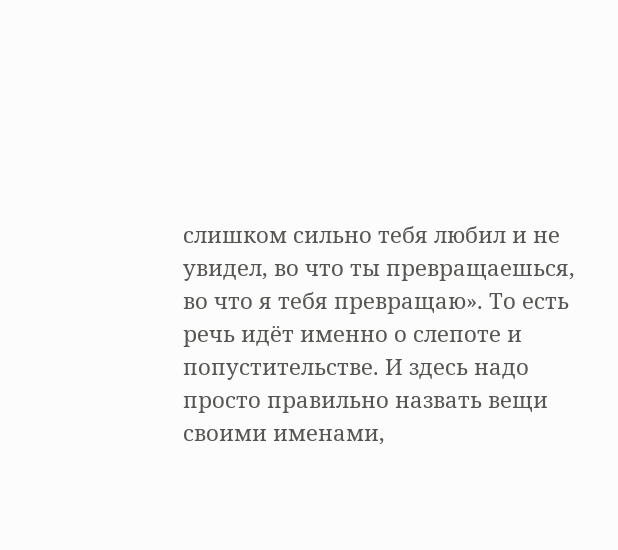слишком сильно тебя любил и не увидел, во что ты превращаешься, во что я тебя превращаю». То есть речь идёт именно о слепоте и попустительстве. И здесь надо просто правильно назвать вещи своими именами,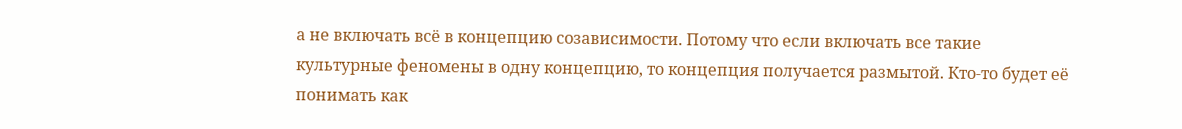а не включать всё в концепцию созависимости. Потому что если включать все такие культурные феномены в одну концепцию, то концепция получается размытой. Кто-то будет её понимать как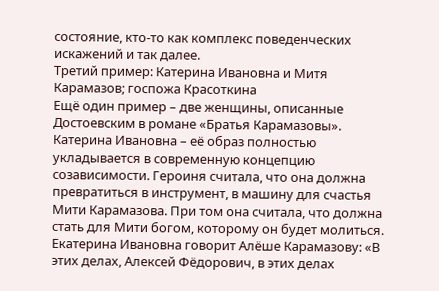состояние, кто-то как комплекс поведенческих искажений и так далее.
Третий пример: Катерина Ивановна и Митя Карамазов; госпожа Красоткина
Ещё один пример – две женщины, описанные Достоевским в романе «Братья Карамазовы». Катерина Ивановна – её образ полностью укладывается в современную концепцию созависимости. Героиня считала, что она должна превратиться в инструмент, в машину для счастья Мити Карамазова. При том она считала, что должна стать для Мити богом, которому он будет молиться.
Екатерина Ивановна говорит Алёше Карамазову: «В этих делах, Алексей Фёдорович, в этих делах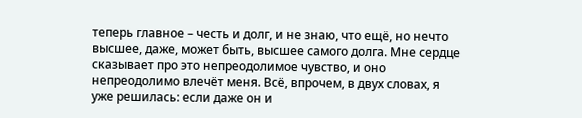теперь главное – честь и долг, и не знаю, что ещё, но нечто высшее, даже, может быть, высшее самого долга. Мне сердце сказывает про это непреодолимое чувство, и оно непреодолимо влечёт меня. Всё, впрочем, в двух словах, я уже решилась: если даже он и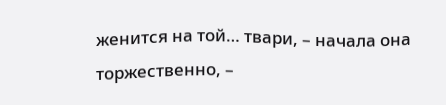женится на той… твари, – начала она торжественно, –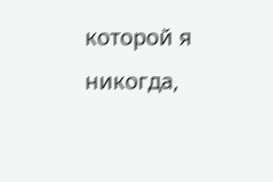которой я никогда,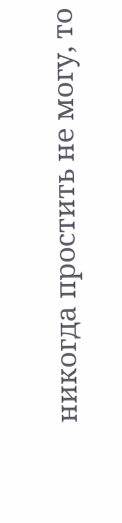никогда простить не могу, то